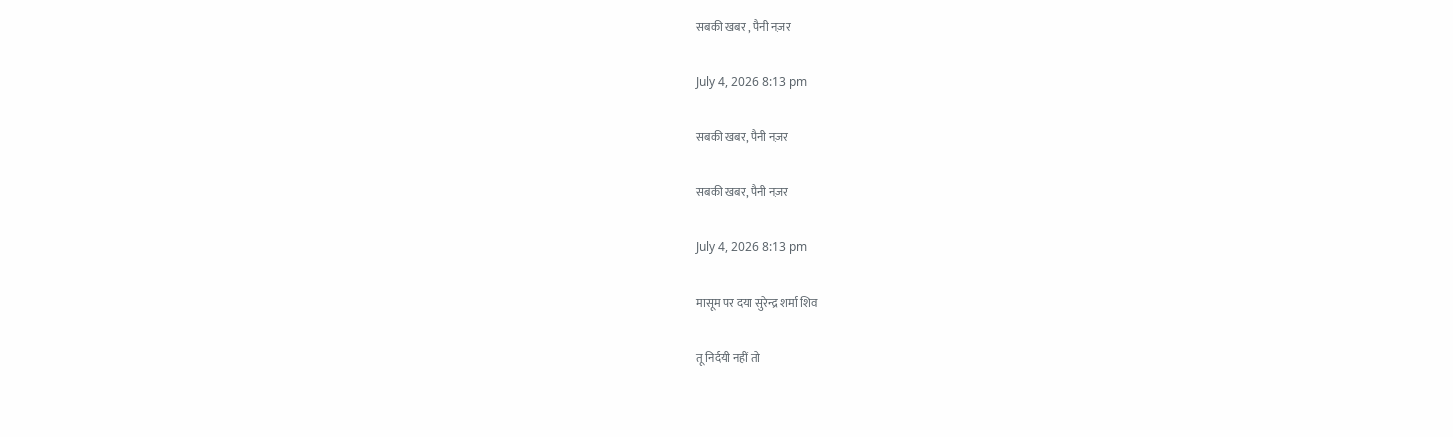सबकी खबर , पैनी नज़र

July 4, 2026 8:13 pm

सबकी खबर, पैनी नज़र

सबकी खबर, पैनी नज़र

July 4, 2026 8:13 pm

मासूम पर दया सुरेन्द्र शर्मा शिव

तू निर्दयी नहीं तो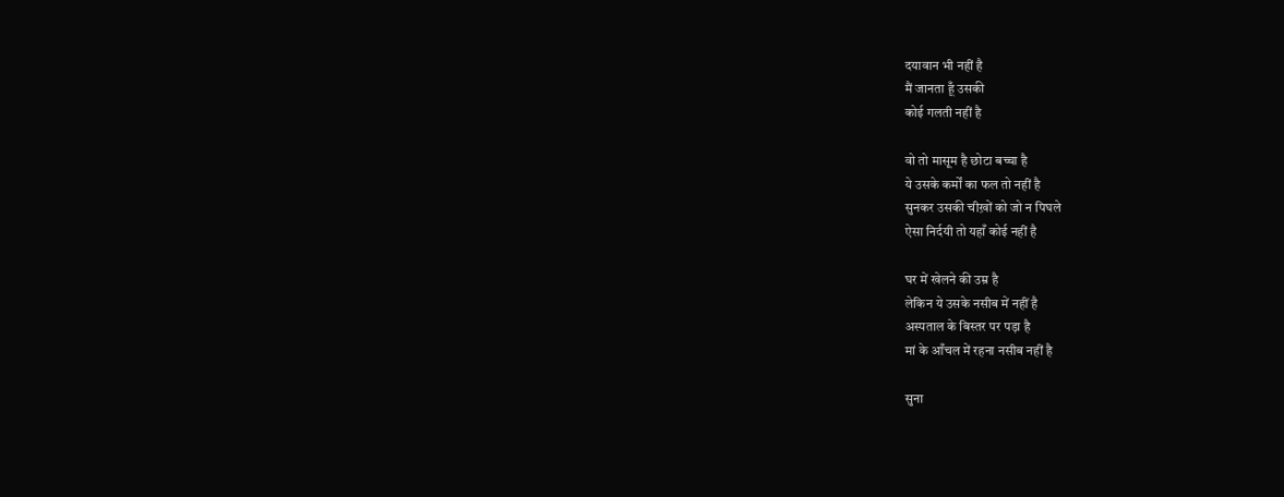दयावान भी नहीं है
मैं जानता हूँ उसकी
कोई गलती नहीं है

वो तो मासूम है छोटा बच्चा है
ये उसके कर्मों का फल तो नहीं है
सुनकर उसकी चीख़ों को जो न पिघले
ऐसा निर्दयी तो यहाँ कोई नहीं है

घर में खेलने की उम्र है
लेकिन ये उसके नसीब में नहीं है
अस्पताल के बिस्तर पर पड़ा है
मां के आँचल में रहना नसीब नहीं है

सुना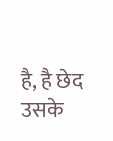है, है छेद उसके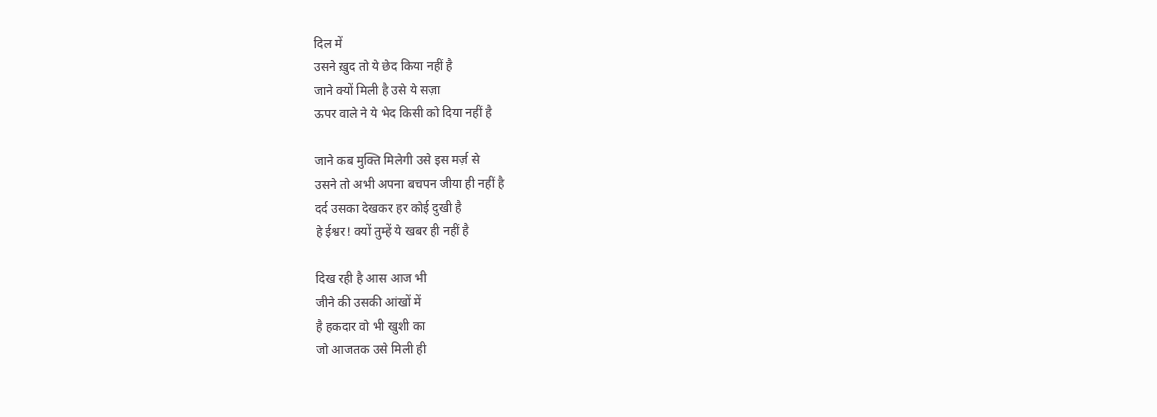दिल में
उसने ख़ुद तो ये छेद किया नहीं है
जाने क्यों मिली है उसे ये सज़ा
ऊपर वाले ने ये भेद किसी को दिया नहीं है

जाने कब मुक्ति मिलेगी उसे इस मर्ज़ से
उसने तो अभी अपना बचपन जीया ही नहीं है
दर्द उसका देखकर हर कोई दुखी है
हे ईश्वर! क्यों तुम्हें ये खबर ही नहीं है

दिख रही है आस आज भी
जीने की उसकी आंखों में
है हकदार वो भी खुशी का
जो आजतक उसे मिली ही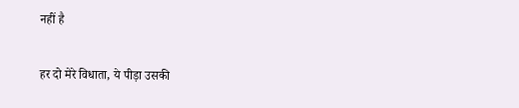नहीं है

हर दो मेरे विधाता, ये पीड़ा उसकी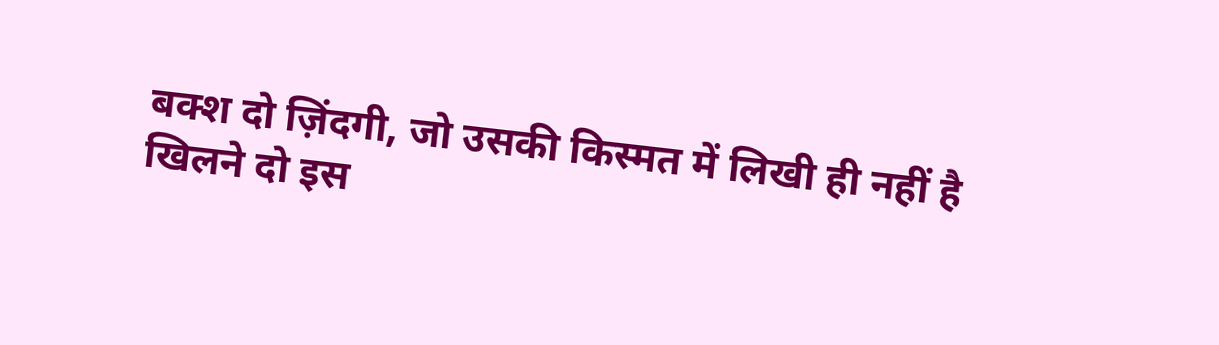बक्श दो ज़िंदगी, जो उसकी किस्मत में लिखी ही नहीं है
खिलने दो इस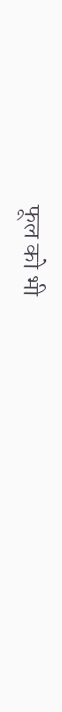फूल को भी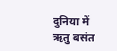दुनिया में
ऋतु बसंत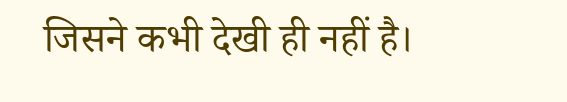जिसने कभी देखी ही नहीं है।